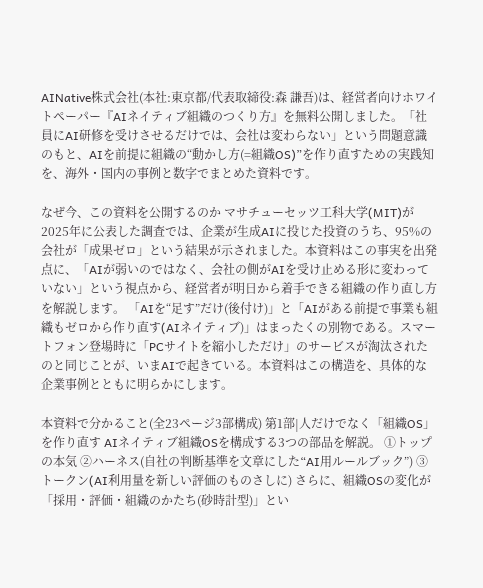AINative株式会社(本社:東京都/代表取締役:森 謙吾)は、経営者向けホワイトペーパー『AIネイティブ組織のつくり方』を無料公開しました。「社員にAI研修を受けさせるだけでは、会社は変わらない」という問題意識のもと、AIを前提に組織の“動かし方(=組織OS)”を作り直すための実践知を、海外・国内の事例と数字でまとめた資料です。

なぜ今、この資料を公開するのか マサチューセッツ工科大学(MIT)が2025年に公表した調査では、企業が生成AIに投じた投資のうち、95%の会社が「成果ゼロ」という結果が示されました。本資料はこの事実を出発点に、「AIが弱いのではなく、会社の側がAIを受け止める形に変わっていない」という視点から、経営者が明日から着手できる組織の作り直し方を解説します。 「AIを“足す”だけ(後付け)」と「AIがある前提で事業も組織もゼロから作り直す(AIネイティブ)」はまったくの別物である。スマートフォン登場時に「PCサイトを縮小しただけ」のサービスが淘汰されたのと同じことが、いまAIで起きている。本資料はこの構造を、具体的な企業事例とともに明らかにします。

本資料で分かること(全23ページ3部構成) 第1部|人だけでなく「組織OS」を作り直す AIネイティブ組織OSを構成する3つの部品を解説。 ①トップの本気 ②ハーネス(自社の判断基準を文章にした“AI用ルールブック”) ③トークン(AI利用量を新しい評価のものさしに) さらに、組織OSの変化が「採用・評価・組織のかたち(砂時計型)」とい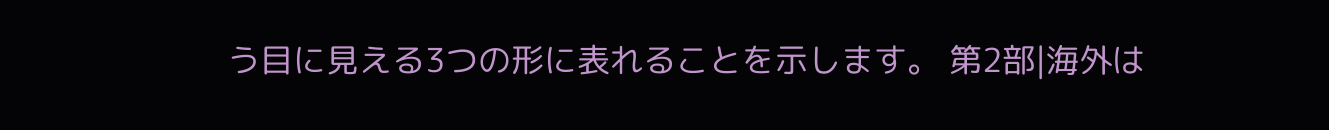う目に見える3つの形に表れることを示します。 第2部|海外は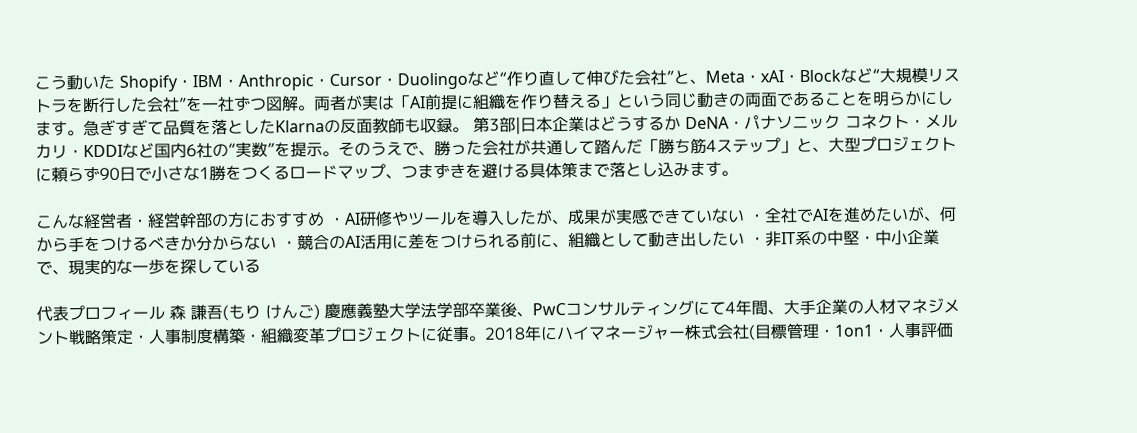こう動いた Shopify・IBM・Anthropic・Cursor・Duolingoなど“作り直して伸びた会社”と、Meta・xAI・Blockなど“大規模リストラを断行した会社”を一社ずつ図解。両者が実は「AI前提に組織を作り替える」という同じ動きの両面であることを明らかにします。急ぎすぎて品質を落としたKlarnaの反面教師も収録。 第3部|日本企業はどうするか DeNA・パナソニック コネクト・メルカリ・KDDIなど国内6社の“実数”を提示。そのうえで、勝った会社が共通して踏んだ「勝ち筋4ステップ」と、大型プロジェクトに頼らず90日で小さな1勝をつくるロードマップ、つまずきを避ける具体策まで落とし込みます。

こんな経営者・経営幹部の方におすすめ ・AI研修やツールを導入したが、成果が実感できていない ・全社でAIを進めたいが、何から手をつけるべきか分からない ・競合のAI活用に差をつけられる前に、組織として動き出したい ・非IT系の中堅・中小企業で、現実的な一歩を探している

代表プロフィール 森 謙吾(もり けんご) 慶應義塾大学法学部卒業後、PwCコンサルティングにて4年間、大手企業の人材マネジメント戦略策定・人事制度構築・組織変革プロジェクトに従事。2018年にハイマネージャー株式会社(目標管理・1on1・人事評価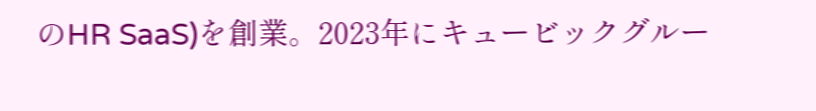のHR SaaS)を創業。2023年にキュービックグルー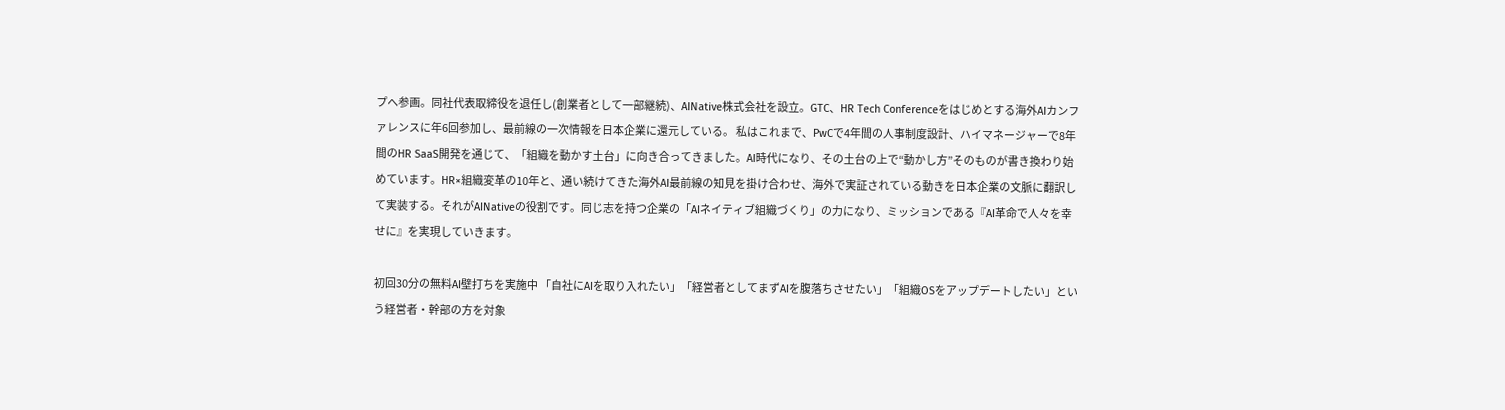プへ参画。同社代表取締役を退任し(創業者として一部継続)、AINative株式会社を設立。GTC、HR Tech Conferenceをはじめとする海外AIカンファレンスに年6回参加し、最前線の一次情報を日本企業に還元している。 私はこれまで、PwCで4年間の人事制度設計、ハイマネージャーで8年間のHR SaaS開発を通じて、「組織を動かす土台」に向き合ってきました。AI時代になり、その土台の上で“動かし方”そのものが書き換わり始めています。HR×組織変革の10年と、通い続けてきた海外AI最前線の知見を掛け合わせ、海外で実証されている動きを日本企業の文脈に翻訳して実装する。それがAINativeの役割です。同じ志を持つ企業の「AIネイティブ組織づくり」の力になり、ミッションである『AI革命で人々を幸せに』を実現していきます。

初回30分の無料AI壁打ちを実施中 「自社にAIを取り入れたい」「経営者としてまずAIを腹落ちさせたい」「組織OSをアップデートしたい」という経営者・幹部の方を対象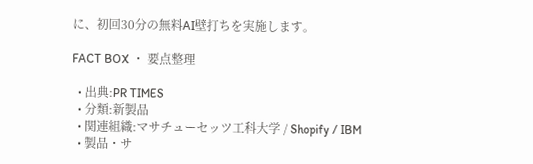に、初回30分の無料AI壁打ちを実施します。

FACT BOX ・ 要点整理

  • 出典:PR TIMES
  • 分類:新製品
  • 関連組織:マサチューセッツ工科大学 / Shopify / IBM
  • 製品・サ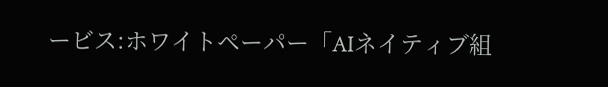ービス:ホワイトペーパー「AIネイティブ組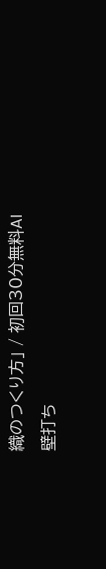織のつくり方」 / 初回30分無料AI壁打ち